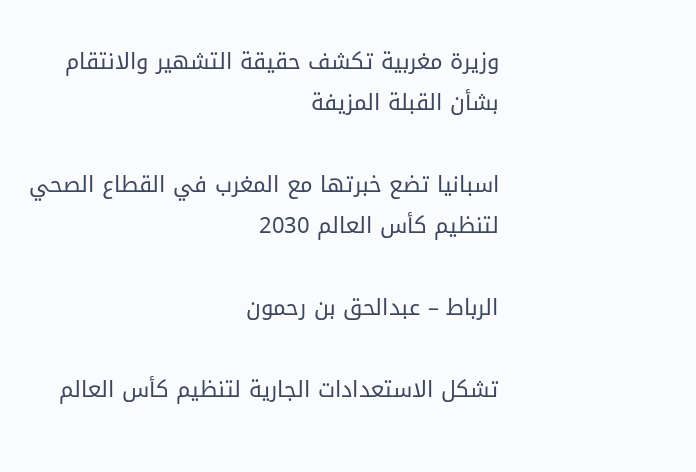وزيرة مغربية تكشف حقيقة التشهير والانتقام بشأن القبلة المزيفة

اسبانيا تضع خبرتها مع المغرب في القطاع الصحي  لتنظيم كأس العالم 2030

الرباط – عبدالحق بن رحمون

تشكل الاستعدادات الجارية لتنظيم كأس العالم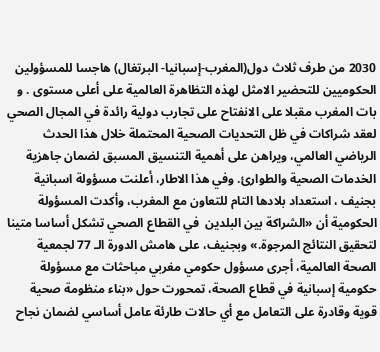2030 من طرف ثلاث دول(المغرب-إسبانيا- البرتغال) هاجسا للمسؤولين الحكوميين للتحضير الامثل لهذه التظاهرة العالمية على أعلى مستوى . و بات المغرب مقبلا على الانفتاح على تجارب دولية رائدة في المجال الصحي لعقد شراكات في ظل التحديات الصحية المحتملة خلال هذا الحدث الرياضي العالمي، ويراهن على أهمية التنسيق المسبق لضمان جاهزية الخدمات الصحية والطوارئ. وفي هذا الاطار، أعلنت مسؤولة اسبانية بجنيف ، استعداد بلادها التام للتعاون مع المغرب، وأكدت المسؤولة الحكومية أن «الشراكة بين البلدين  في القطاع الصحي تشكل أساسا متينا لتحقيق النتائج المرجوة.» وبجنيف، على هامش الدورة الـ 77 لجمعية الصحة العالمية، أجرى مسؤول حكومي مغربي مباحثات مع مسؤولة حكومية إسبانية في قطاع الصحة، تمحورت حول «بناء منظومة صحية قوية وقادرة على التعامل مع أي حالات طارئة عامل أساسي لضمان نجاح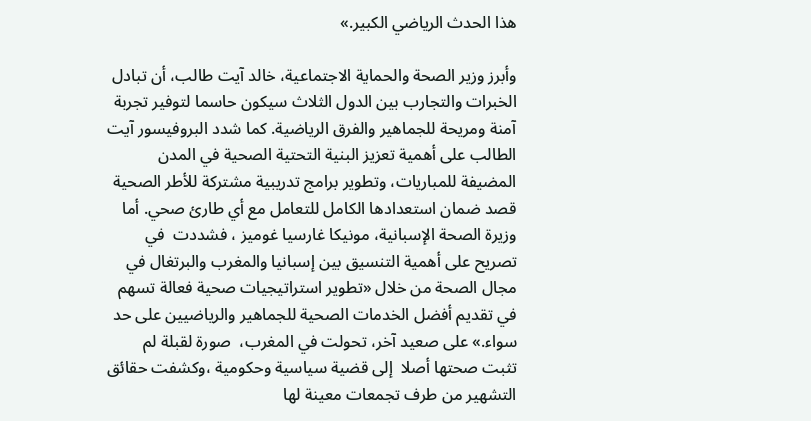هذا الحدث الرياضي الكبير.»

وأبرز وزير الصحة والحماية الاجتماعية، خالد آيت طالب، أن تبادل الخبرات والتجارب بين الدول الثلاث سيكون حاسما لتوفير تجربة آمنة ومريحة للجماهير والفرق الرياضية. كما شدد البروفيسور آيت الطالب على أهمية تعزيز البنية التحتية الصحية في المدن المضيفة للمباريات، وتطوير برامج تدريبية مشتركة للأطر الصحية قصد ضمان استعدادها الكامل للتعامل مع أي طارئ صحي. أما وزيرة الصحة الإسبانية، مونيكا غارسيا غوميز ، فشددت  في تصريح على أهمية التنسيق بين إسبانيا والمغرب والبرتغال في مجال الصحة من خلال «تطوير استراتيجيات صحية فعالة تسهم في تقديم أفضل الخدمات الصحية للجماهير والرياضيين على حد سواء.» على صعيد آخر، تحولت في المغرب،  صورة لقبلة لم تثبت صحتها أصلا  إلى قضية سياسية وحكومية ،وكشفت حقائق التشهير من طرف تجمعات معينة لها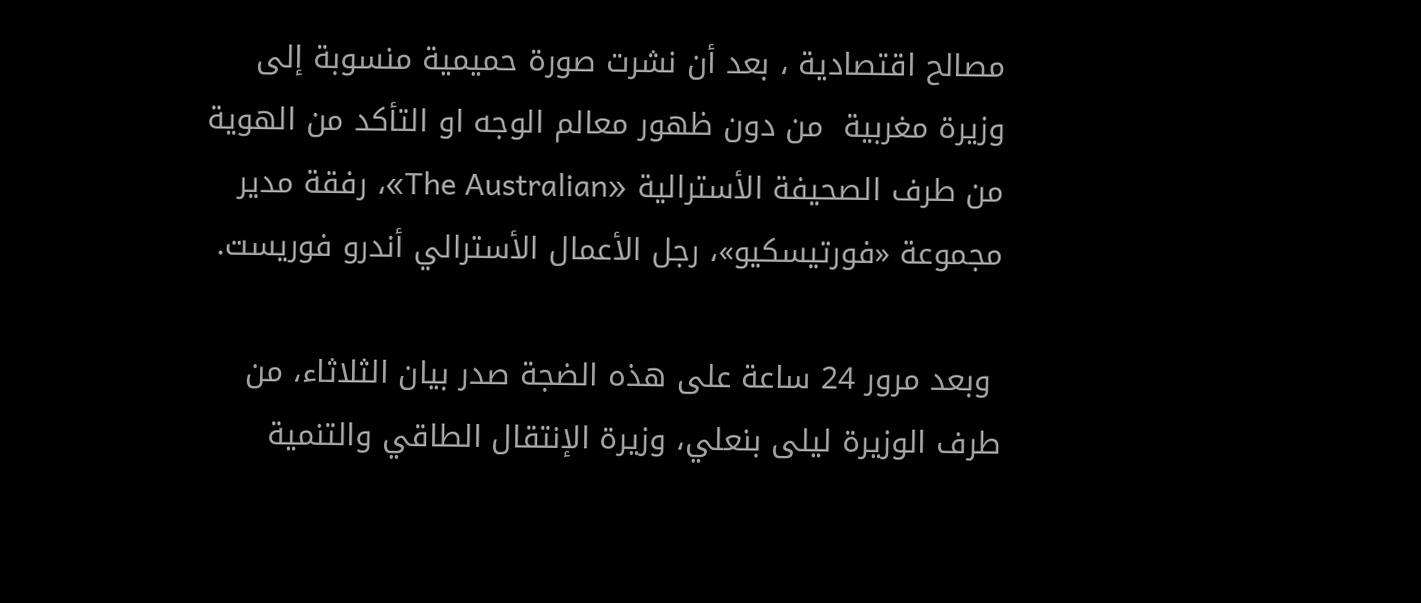مصالح اقتصادية ، بعد أن نشرت صورة حميمية منسوبة إلى وزيرة مغربية  من دون ظهور معالم الوجه او التأكد من الهوية من طرف الصحيفة الأسترالية «The Australian»، رفقة مدير مجموعة «فورتيسكيو»، رجل الأعمال الأسترالي أندرو فوريست.

 وبعد مرور 24 ساعة على هذه الضجة صدر بيان الثلاثاء، من طرف الوزيرة ليلى بنعلي، وزيرة الإنتقال الطاقي والتنمية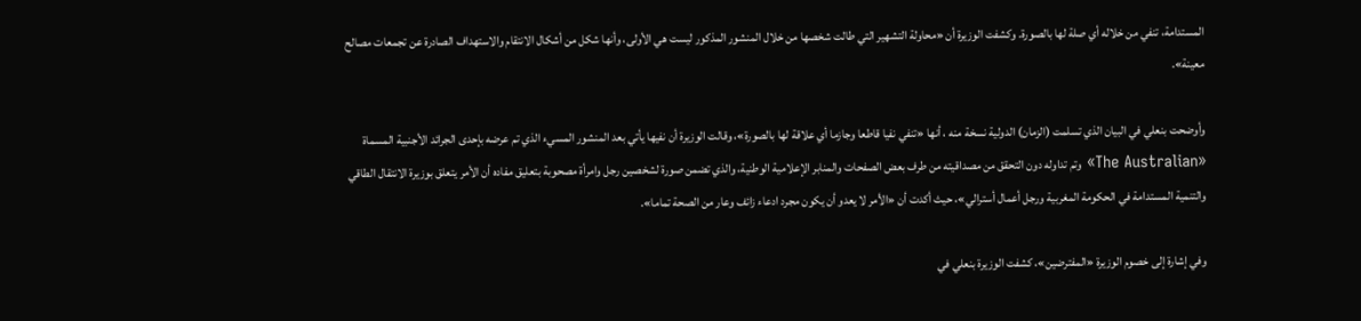المستدامة، تنفي من خلاله أي صلة لها بالصورة. وكشفت الوزيرة أن «محاولة التشهير التي طالت شخصها من خلال المنشور المذكور ليست هي الأولى، وأنها شكل من أشكال الانتقام والاستهداف الصادرة عن تجمعات مصالح معينة».

وأوضحت بنعلي في البيان الذي تسلمت (الزمان) الدولية نسخة منه ، أنها «تنفي نفيا قاطعا وجازما أي علاقة لها بالصورة»، وقالت الوزيرة أن نفيها يأتي بعد المنشور المسيء الذي تم عرضه بإحدى الجرائد الأجنبية المسماة «The Australian» وتم تداوله دون التحقق من مصداقيته من طرف بعض الصفحات والمنابر الإعلامية الوطنية، والذي تضمن صورة لشخصين رجل وامرأة مصحوبة بتعليق مفاده أن الأمر يتعلق بوزيرة الانتقال الطاقي والتنمية المستدامة في الحكومة المغربية ورجل أعمال أسترالي»، حيث أكدت أن «الأمر لا يعدو أن يكون مجرد ادعاء زائف وعار من الصحة تماما».

وفي إشارة إلى خصوم الوزيرة «المفترضين»، كشفت الوزيرة بنعلي في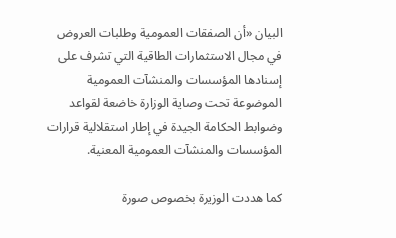البيان «أن الصفقات العمومية وطلبات العروض في مجال الاستثمارات الطاقية التي تشرف على إسنادها المؤسسات والمنشآت العمومية الموضوعة تحت وصاية الوزارة خاضعة لقواعد وضوابط الحكامة الجيدة في إطار استقلالية قرارات المؤسسات والمنشآت العمومية المعنية.

كما هددت الوزيرة بخصوص صورة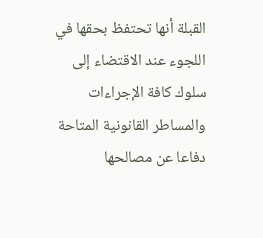القبلة أنها تحتفظ بحقها في اللجوء عند الاقتضاء إلى سلوك كافة الإجراءات والمساطر القانونية المتاحة دفاعا عن مصالحها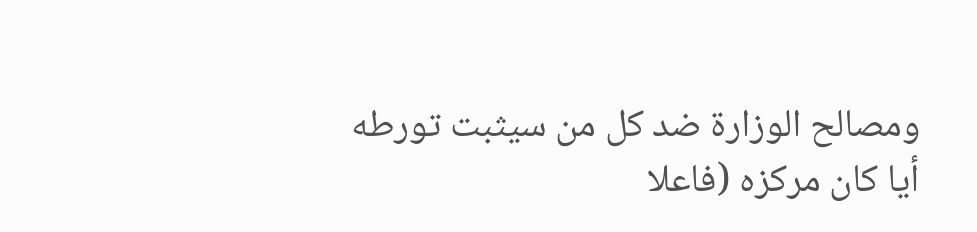ومصالح الوزارة ضد كل من سيثبت تورطه أيا كان مركزه (فاعلا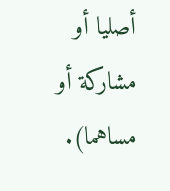أصليا أو مشاركة أو مساهما).